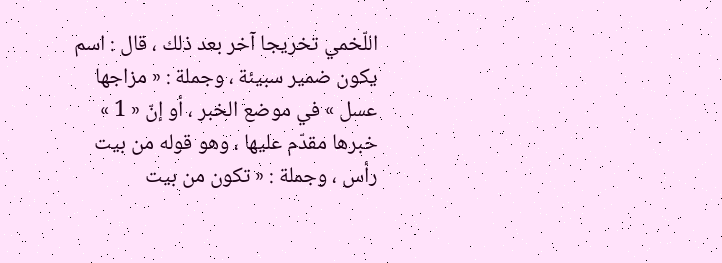اللّخمي تخريجا آخر بعد ذلك ، قال : اسم يكون ضمير سبيئة ، وجملة : « مزاجها عسل » في موضع الخبر ، أو إنّ « 1 » خبرها مقدّم عليها ، وهو قوله من بيت رأس ، وجملة : « تكون من بيت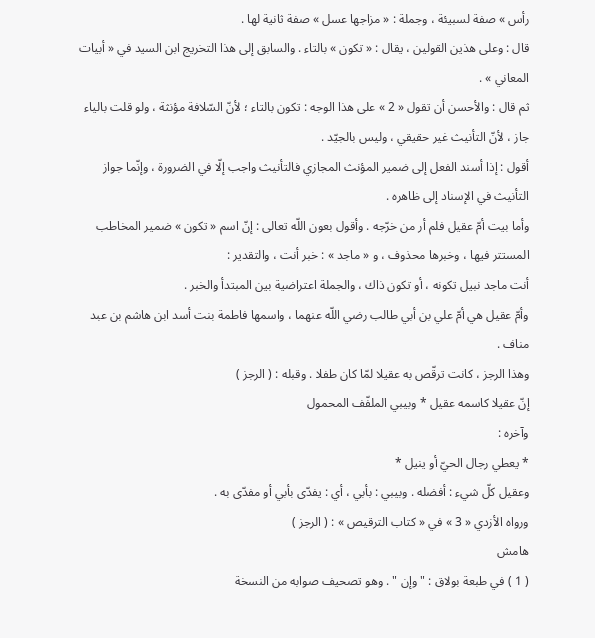رأس » صفة لسبيئة ، وجملة : « مزاجها عسل » صفة ثانية لها .
قال : وعلى هذين القولين ، يقال : « تكون » بالتاء . والسابق إلى هذا التخريج ابن السيد في « أبيات المعاني » .
ثم قال : والأحسن أن تقول « 2 » على هذا الوجه : تكون بالتاء ؛ لأنّ السّلافة مؤنثة ، ولو قلت بالياء جاز ، لأنّ التأنيث غير حقيقي ، وليس بالجيّد .
أقول : إذا أسند الفعل إلى ضمير المؤنث المجازي فالتأنيث واجب إلّا في الضرورة ، وإنّما جواز التأنيث في الإسناد إلى ظاهره .
وأما بيت أمّ عقيل فلم أر من خرّجه . وأقول بعون اللّه تعالى : إنّ اسم « تكون » ضمير المخاطب المستتر فيها ، وخبرها محذوف ، و « ماجد » : خبر أنت ، والتقدير :
أنت ماجد نبيل تكونه ، أو تكون ذاك ، والجملة اعتراضية بين المبتدأ والخبر .
وأمّ عقيل هي أمّ علي بن أبي طالب رضي اللّه عنهما ، واسمها فاطمة بنت أسد ابن هاشم بن عبد مناف .
وهذا الرجز ، كانت ترقّص به عقيلا لمّا كان طفلا . وقبله : ( الرجز )
إنّ عقيلا كاسمه عقيل * وبيبي الملفّف المحمول
وآخره :
* يعطي رجال الحيّ أو ينيل *
وعقيل كلّ شيء : أفضله . وبيبي : بأبي ، أي : يفدّى بأبي أو مفدّى به .
ورواه الأزدي « 3 » في « كتاب الترقيص » : ( الرجز )
هامش
( 1 ) في طبعة بولاق : " وإن " . وهو تصحيف صوابه من النسخة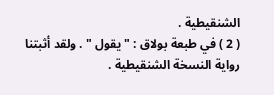الشنقيطية .
( 2 ) في طبعة بولاق : " يقول " . ولقد أثبتنا رواية النسخة الشنقيطية .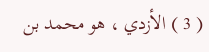( 3 ) الأزدي ، هو محمد بن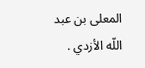المعلى بن عبد اللّه الأزدي .